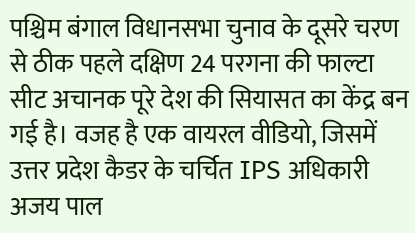पश्चिम बंगाल विधानसभा चुनाव के दूसरे चरण से ठीक पहले दक्षिण 24 परगना की फाल्टा सीट अचानक पूरे देश की सियासत का केंद्र बन गई है। वजह है एक वायरल वीडियो, जिसमें उत्तर प्रदेश कैडर के चर्चित IPS अधिकारी अजय पाल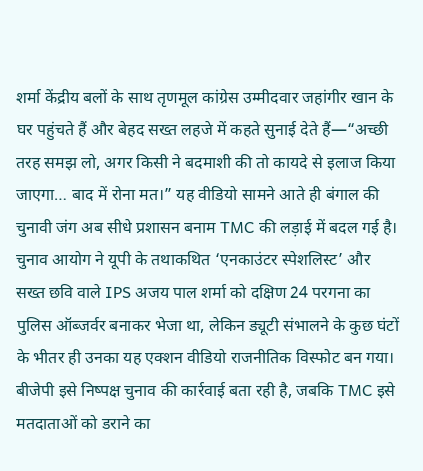शर्मा केंद्रीय बलों के साथ तृणमूल कांग्रेस उम्मीदवार जहांगीर खान के घर पहुंचते हैं और बेहद सख्त लहजे में कहते सुनाई देते हैं—“अच्छी तरह समझ लो, अगर किसी ने बदमाशी की तो कायदे से इलाज किया जाएगा… बाद में रोना मत।” यह वीडियो सामने आते ही बंगाल की चुनावी जंग अब सीधे प्रशासन बनाम TMC की लड़ाई में बदल गई है।
चुनाव आयोग ने यूपी के तथाकथित ‘एनकाउंटर स्पेशलिस्ट’ और सख्त छवि वाले IPS अजय पाल शर्मा को दक्षिण 24 परगना का पुलिस ऑब्जर्वर बनाकर भेजा था, लेकिन ड्यूटी संभालने के कुछ घंटों के भीतर ही उनका यह एक्शन वीडियो राजनीतिक विस्फोट बन गया। बीजेपी इसे निष्पक्ष चुनाव की कार्रवाई बता रही है, जबकि TMC इसे मतदाताओं को डराने का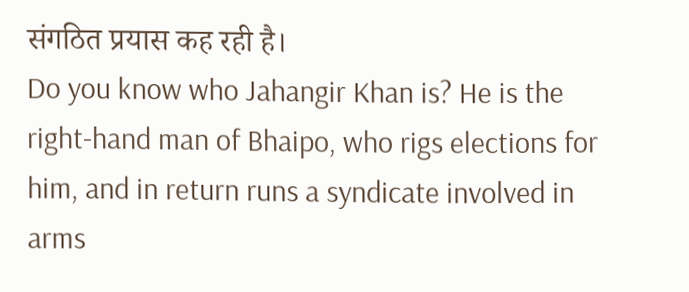संगठित प्रयास कह रही है।
Do you know who Jahangir Khan is? He is the right-hand man of Bhaipo, who rigs elections for him, and in return runs a syndicate involved in arms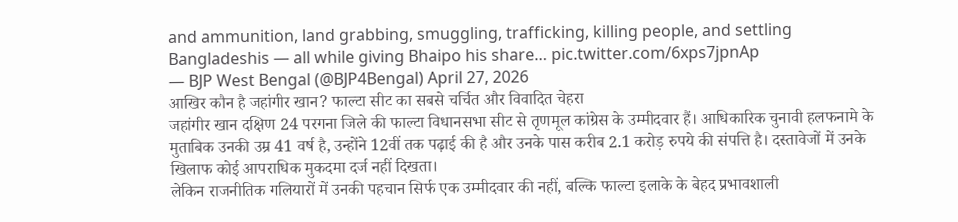and ammunition, land grabbing, smuggling, trafficking, killing people, and settling Bangladeshis — all while giving Bhaipo his share… pic.twitter.com/6xps7jpnAp
— BJP West Bengal (@BJP4Bengal) April 27, 2026
आखिर कौन है जहांगीर खान? फाल्टा सीट का सबसे चर्चित और विवादित चेहरा
जहांगीर खान दक्षिण 24 परगना जिले की फाल्टा विधानसभा सीट से तृणमूल कांग्रेस के उम्मीदवार हैं। आधिकारिक चुनावी हलफनामे के मुताबिक उनकी उम्र 41 वर्ष है, उन्होंने 12वीं तक पढ़ाई की है और उनके पास करीब 2.1 करोड़ रुपये की संपत्ति है। दस्तावेजों में उनके खिलाफ कोई आपराधिक मुकदमा दर्ज नहीं दिखता।
लेकिन राजनीतिक गलियारों में उनकी पहचान सिर्फ एक उम्मीदवार की नहीं, बल्कि फाल्टा इलाके के बेहद प्रभावशाली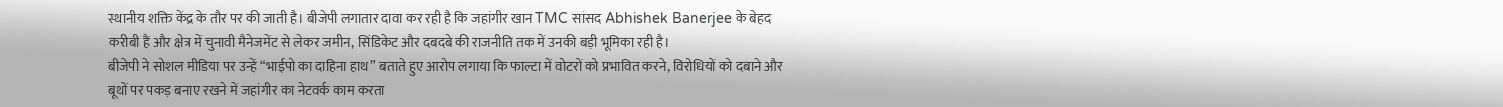स्थानीय शक्ति केंद्र के तौर पर की जाती है। बीजेपी लगातार दावा कर रही है कि जहांगीर खान TMC सांसद Abhishek Banerjee के बेहद करीबी हैं और क्षेत्र में चुनावी मैनेजमेंट से लेकर जमीन, सिंडिकेट और दबदबे की राजनीति तक में उनकी बड़ी भूमिका रही है।
बीजेपी ने सोशल मीडिया पर उन्हें “भाईपो का दाहिना हाथ” बताते हुए आरोप लगाया कि फाल्टा में वोटरों को प्रभावित करने, विरोधियों को दबाने और बूथों पर पकड़ बनाए रखने में जहांगीर का नेटवर्क काम करता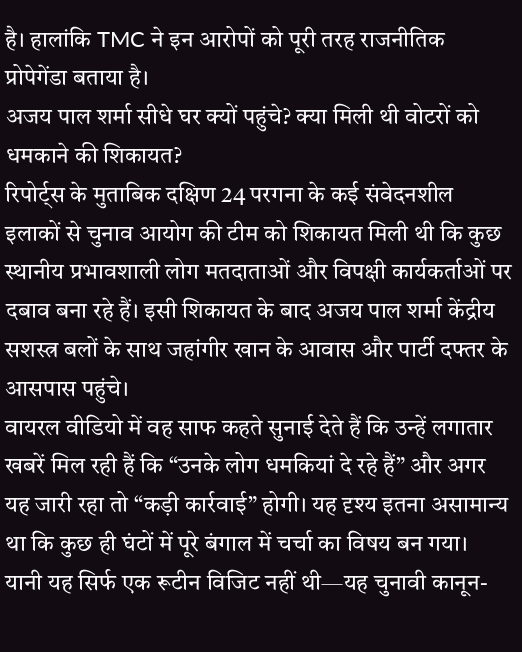है। हालांकि TMC ने इन आरोपों को पूरी तरह राजनीतिक प्रोपेगेंडा बताया है।
अजय पाल शर्मा सीधे घर क्यों पहुंचे? क्या मिली थी वोटरों को धमकाने की शिकायत?
रिपोर्ट्स के मुताबिक दक्षिण 24 परगना के कई संवेदनशील इलाकों से चुनाव आयोग की टीम को शिकायत मिली थी कि कुछ स्थानीय प्रभावशाली लोग मतदाताओं और विपक्षी कार्यकर्ताओं पर दबाव बना रहे हैं। इसी शिकायत के बाद अजय पाल शर्मा केंद्रीय सशस्त्र बलों के साथ जहांगीर खान के आवास और पार्टी दफ्तर के आसपास पहुंचे।
वायरल वीडियो में वह साफ कहते सुनाई देते हैं कि उन्हें लगातार खबरें मिल रही हैं कि “उनके लोग धमकियां दे रहे हैं” और अगर यह जारी रहा तो “कड़ी कार्रवाई” होगी। यह दृश्य इतना असामान्य था कि कुछ ही घंटों में पूरे बंगाल में चर्चा का विषय बन गया।
यानी यह सिर्फ एक रूटीन विजिट नहीं थी—यह चुनावी कानून-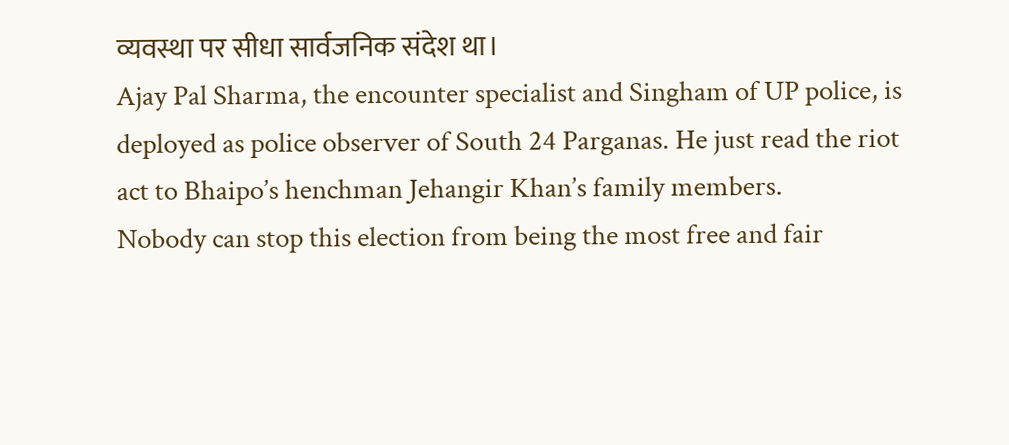व्यवस्था पर सीधा सार्वजनिक संदेश था।
Ajay Pal Sharma, the encounter specialist and Singham of UP police, is deployed as police observer of South 24 Parganas. He just read the riot act to Bhaipo’s henchman Jehangir Khan’s family members.
Nobody can stop this election from being the most free and fair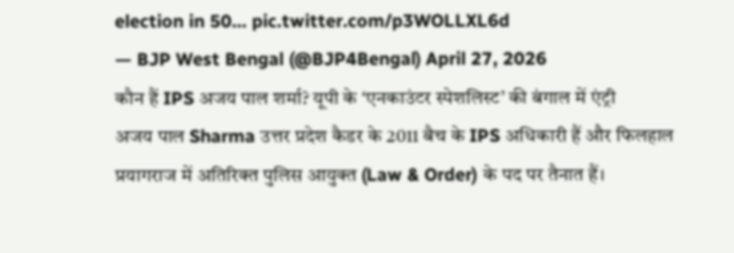election in 50… pic.twitter.com/p3WOLLXL6d
— BJP West Bengal (@BJP4Bengal) April 27, 2026
कौन हैं IPS अजय पाल शर्मा? यूपी के ‘एनकाउंटर स्पेशलिस्ट’ की बंगाल में एंट्री
अजय पाल Sharma उत्तर प्रदेश कैडर के 2011 बैच के IPS अधिकारी हैं और फिलहाल प्रयागराज में अतिरिक्त पुलिस आयुक्त (Law & Order) के पद पर तैनात हैं।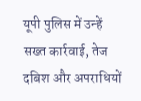यूपी पुलिस में उन्हें सख्त कार्रवाई, तेज दबिश और अपराधियों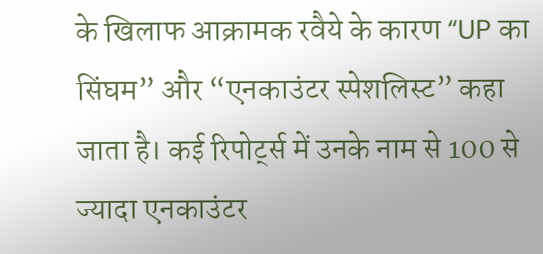के खिलाफ आक्रामक रवैये के कारण “UP का सिंघम” और “एनकाउंटर स्पेशलिस्ट” कहा जाता है। कई रिपोर्ट्स में उनके नाम से 100 से ज्यादा एनकाउंटर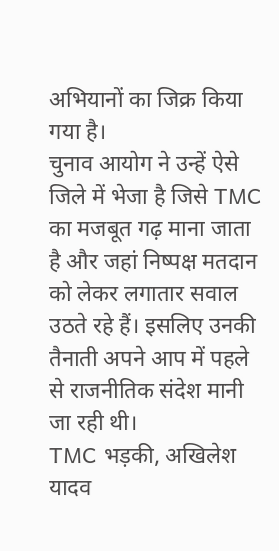अभियानों का जिक्र किया गया है।
चुनाव आयोग ने उन्हें ऐसे जिले में भेजा है जिसे TMC का मजबूत गढ़ माना जाता है और जहां निष्पक्ष मतदान को लेकर लगातार सवाल उठते रहे हैं। इसलिए उनकी तैनाती अपने आप में पहले से राजनीतिक संदेश मानी जा रही थी।
TMC भड़की, अखिलेश यादव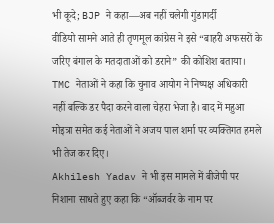भी कूदे; BJP ने कहा—अब नहीं चलेगी गुंडागर्दी
वीडियो सामने आते ही तृणमूल कांग्रेस ने इसे “बाहरी अफसरों के जरिए बंगाल के मतदाताओं को डराने” की कोशिश बताया। TMC नेताओं ने कहा कि चुनाव आयोग ने निष्पक्ष अधिकारी नहीं बल्कि डर पैदा करने वाला चेहरा भेजा है। बाद में महुआ मोइत्रा समेत कई नेताओं ने अजय पाल शर्मा पर व्यक्तिगत हमले भी तेज कर दिए।
Akhilesh Yadav ने भी इस मामले में बीजेपी पर निशाना साधते हुए कहा कि “ऑब्जर्वर के नाम पर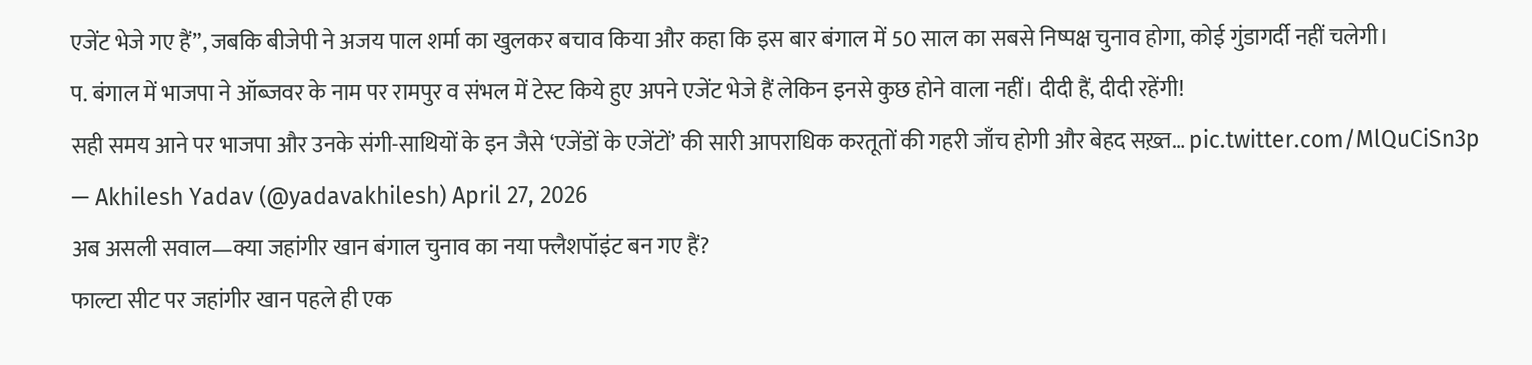एजेंट भेजे गए हैं”, जबकि बीजेपी ने अजय पाल शर्मा का खुलकर बचाव किया और कहा कि इस बार बंगाल में 50 साल का सबसे निष्पक्ष चुनाव होगा, कोई गुंडागर्दी नहीं चलेगी।
प. बंगाल में भाजपा ने ऑब्जवर के नाम पर रामपुर व संभल में टेस्ट किये हुए अपने एजेंट भेजे हैं लेकिन इनसे कुछ होने वाला नहीं। दीदी हैं, दीदी रहेंगी!
सही समय आने पर भाजपा और उनके संगी-साथियों के इन जैसे ‘एजेंडों के एजेंटों’ की सारी आपराधिक करतूतों की गहरी जाँच होगी और बेहद सख़्त… pic.twitter.com/MlQuCiSn3p
— Akhilesh Yadav (@yadavakhilesh) April 27, 2026
अब असली सवाल—क्या जहांगीर खान बंगाल चुनाव का नया फ्लैशपॉइंट बन गए हैं?
फाल्टा सीट पर जहांगीर खान पहले ही एक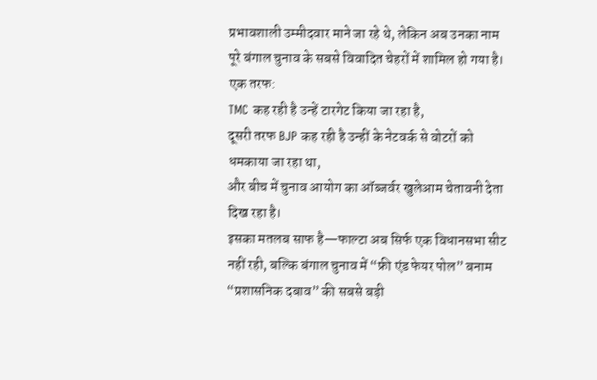प्रभावशाली उम्मीदवार माने जा रहे थे, लेकिन अब उनका नाम पूरे बंगाल चुनाव के सबसे विवादित चेहरों में शामिल हो गया है।
एक तरफ:
TMC कह रही है उन्हें टारगेट किया जा रहा है,
दूसरी तरफ BJP कह रही है उन्हीं के नेटवर्क से वोटरों को धमकाया जा रहा था,
और बीच में चुनाव आयोग का ऑब्जर्वर खुलेआम चेतावनी देता दिख रहा है।
इसका मतलब साफ है—फाल्टा अब सिर्फ एक विधानसभा सीट नहीं रही, बल्कि बंगाल चुनाव में “फ्री एंड फेयर पोल” बनाम “प्रशासनिक दबाव” की सबसे बड़ी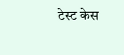टेस्ट केस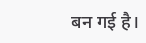बन गई है।